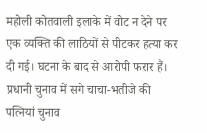महोली कोतवाली इलाके में वोट न देने पर एक व्यक्ति की लाठियों से पीटकर हत्या कर दी गई। घटना के बाद से आरोपी फरार हैं। प्रधानी चुनाव में सगे चाचा-भतीजे की पत्नियां चुनाव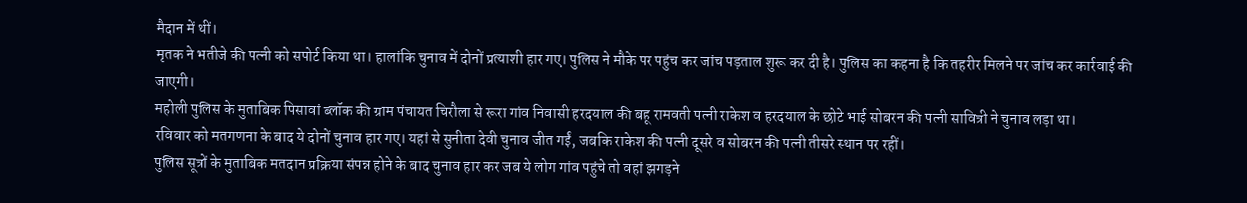मैदान में थीं।
मृतक ने भतीजे की पत्नी को सपोर्ट किया था। हालांकि चुनाव में दोनों प्रत्याशी हार गए। पुलिस ने मौके पर पहुंच कर जांच पड़ताल शुरू कर दी है। पुलिस का कहना है कि तहरीर मिलने पर जांच कर कार्रवाई की जाएगी।
महोली पुलिस के मुताबिक पिसावां ब्लॉक की ग्राम पंचायत चिरौला से रूरा गांव निवासी हरदयाल की बहू रामवती पत्नी राकेश व हरदयाल के छोटे भाई सोबरन की पत्नी सावित्री ने चुनाव लड़ा था।
रविवार को मतगणना के बाद ये दोनों चुनाव हार गए। यहां से सुनीता देवी चुनाव जीत गईं, जबकि राकेश की पत्नी दूसरे व सोबरन की पत्नी तीसरे स्थान पर रहीं।
पुलिस सूत्रों के मुताबिक मतदान प्रक्रिया संपन्न होने के बाद चुनाव हार कर जब ये लोग गांव पहुंचे तो वहां झगड़ने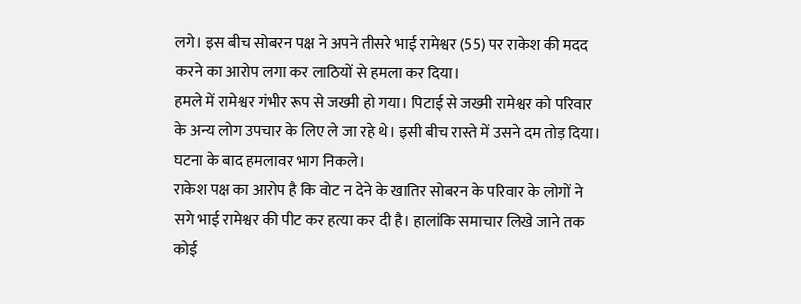लगे। इस बीच सोबरन पक्ष ने अपने तीसरे भाई रामेश्वर (55) पर राकेश की मदद करने का आरोप लगा कर लाठियों से हमला कर दिया।
हमले में रामेश्वर गंभीर रूप से जख्मी हो गया। पिटाई से जख्मी रामेश्वर को परिवार के अन्य लोग उपचार के लिए ले जा रहे थे। इसी बीच रास्ते में उसने दम तोड़ दिया। घटना के बाद हमलावर भाग निकले।
राकेश पक्ष का आरोप है कि वोट न देने के खातिर सोबरन के परिवार के लोगों ने सगे भाई रामेश्वर की पीट कर हत्या कर दी है। हालांकि समाचार लिखे जाने तक कोई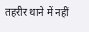तहरीर थाने में नहीं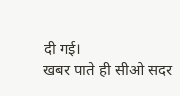दी गई।
खबर पाते ही सीओ सदर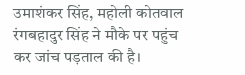उमाशंकर सिंह, महोली कोतवाल रंगबहादुर सिंह ने मौके पर पहुंच कर जांच पड़ताल की है।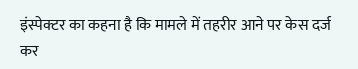इंस्पेक्टर का कहना है कि मामले में तहरीर आने पर केस दर्ज कर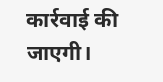कार्रवाई की जाएगी।